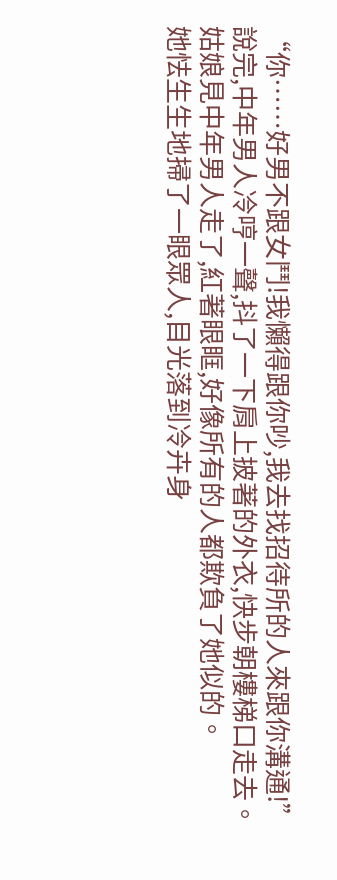“你……好男不跟女鬥!我懶得跟你吵,我去找招待所的人來跟你溝通!”
說完,中年男人冷哼一聲,抖了一下肩上披著的外衣,快步朝樓梯口走去。
姑娘見中年男人走了,紅著眼眶,好像所有的人都欺負了她似的。
她怯生生地掃了一眼眾人,目光落到冷卉身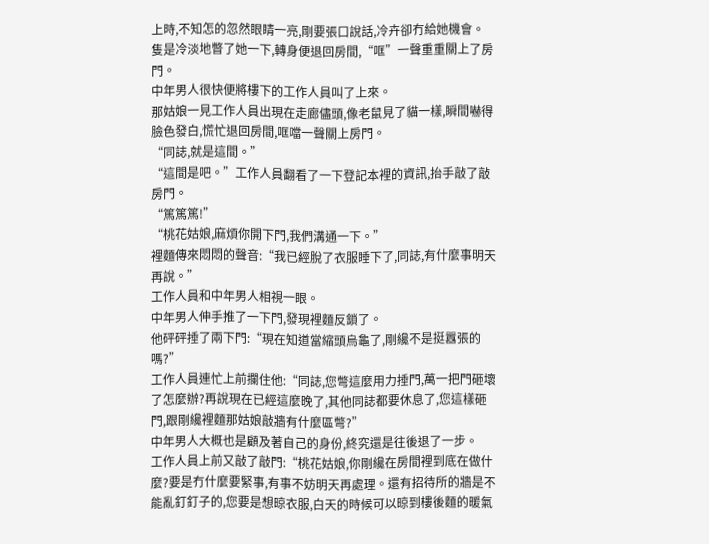上時,不知怎的忽然眼睛一亮,剛要張口說話,冷卉卻冇給她機會。
隻是冷淡地瞥了她一下,轉身便退回房間,“哐”一聲重重關上了房門。
中年男人很快便將樓下的工作人員叫了上來。
那姑娘一見工作人員出現在走廊儘頭,像老鼠見了貓一樣,瞬間嚇得臉色發白,慌忙退回房間,哐噹一聲關上房門。
“同誌,就是這間。”
“這間是吧。”工作人員翻看了一下登記本裡的資訊,抬手敲了敲房門。
“篤篤篤!”
“桃花姑娘,麻煩你開下門,我們溝通一下。”
裡麵傳來悶悶的聲音:“我已經脫了衣服睡下了,同誌,有什麼事明天再說。”
工作人員和中年男人相視一眼。
中年男人伸手推了一下門,發現裡麵反鎖了。
他砰砰捶了兩下門:“現在知道當縮頭烏龜了,剛纔不是挺囂張的嗎?”
工作人員連忙上前攔住他:“同誌,您彆這麼用力捶門,萬一把門砸壞了怎麼辦?再說現在已經這麼晚了,其他同誌都要休息了,您這樣砸門,跟剛纔裡麵那姑娘敲牆有什麼區彆?”
中年男人大概也是顧及著自己的身份,終究還是往後退了一步。
工作人員上前又敲了敲門:“桃花姑娘,你剛纔在房間裡到底在做什麼?要是冇什麼要緊事,有事不妨明天再處理。還有招待所的牆是不能亂釘釘子的,您要是想晾衣服,白天的時候可以晾到樓後麵的暖氣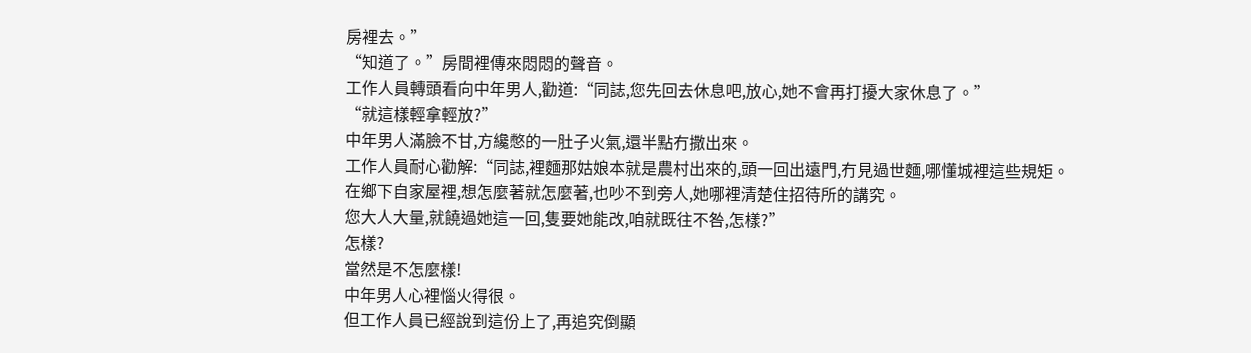房裡去。”
“知道了。”房間裡傳來悶悶的聲音。
工作人員轉頭看向中年男人,勸道:“同誌,您先回去休息吧,放心,她不會再打擾大家休息了。”
“就這樣輕拿輕放?”
中年男人滿臉不甘,方纔憋的一肚子火氣,還半點冇撒出來。
工作人員耐心勸解:“同誌,裡麵那姑娘本就是農村出來的,頭一回出遠門,冇見過世麵,哪懂城裡這些規矩。
在鄉下自家屋裡,想怎麼著就怎麼著,也吵不到旁人,她哪裡清楚住招待所的講究。
您大人大量,就饒過她這一回,隻要她能改,咱就既往不咎,怎樣?”
怎樣?
當然是不怎麼樣!
中年男人心裡惱火得很。
但工作人員已經說到這份上了,再追究倒顯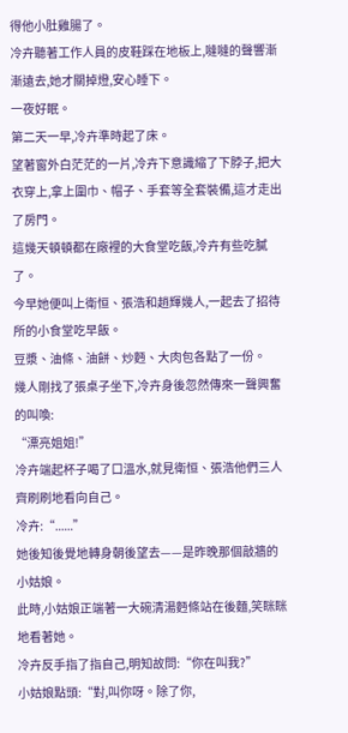得他小肚雞腸了。
冷卉聽著工作人員的皮鞋踩在地板上,噠噠的聲響漸漸遠去,她才關掉燈,安心睡下。
一夜好眠。
第二天一早,冷卉準時起了床。
望著窗外白茫茫的一片,冷卉下意識縮了下脖子,把大衣穿上,拿上圍巾、帽子、手套等全套裝備,這才走出了房門。
這幾天頓頓都在廠裡的大食堂吃飯,冷卉有些吃膩了。
今早她便叫上衛恒、張浩和趙輝幾人,一起去了招待所的小食堂吃早飯。
豆漿、油條、油餅、炒麪、大肉包各點了一份。
幾人剛找了張桌子坐下,冷卉身後忽然傳來一聲興奮的叫喚:
“漂亮姐姐!”
冷卉端起杯子喝了口溫水,就見衛恒、張浩他們三人齊刷刷地看向自己。
冷卉:“......”
她後知後覺地轉身朝後望去——是昨晚那個敲牆的小姑娘。
此時,小姑娘正端著一大碗清湯麪條站在後麵,笑眯眯地看著她。
冷卉反手指了指自己,明知故問:“你在叫我?”
小姑娘點頭:“對,叫你呀。除了你,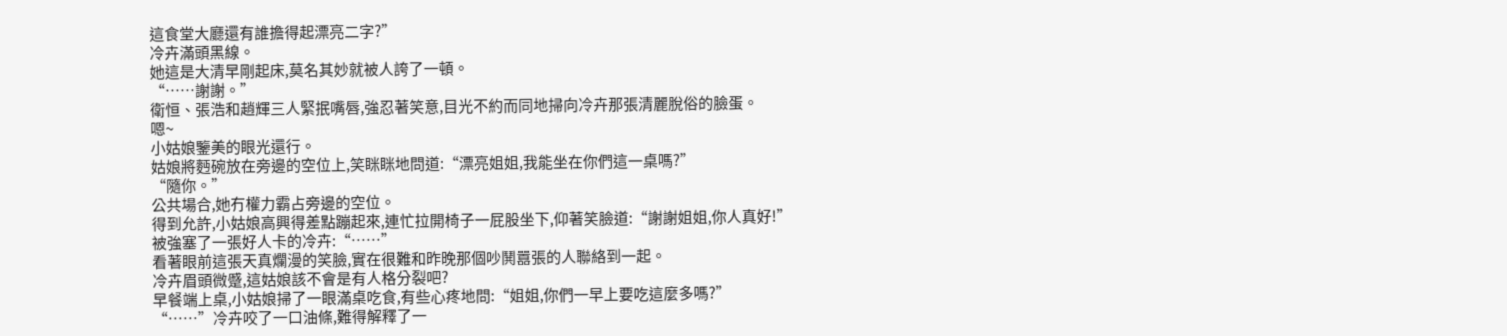這食堂大廳還有誰擔得起漂亮二字?”
冷卉滿頭黑線。
她這是大清早剛起床,莫名其妙就被人誇了一頓。
“……謝謝。”
衛恒、張浩和趙輝三人緊抿嘴唇,強忍著笑意,目光不約而同地掃向冷卉那張清麗脫俗的臉蛋。
嗯~
小姑娘鑒美的眼光還行。
姑娘將麪碗放在旁邊的空位上,笑眯眯地問道:“漂亮姐姐,我能坐在你們這一桌嗎?”
“隨你。”
公共場合,她冇權力霸占旁邊的空位。
得到允許,小姑娘高興得差點蹦起來,連忙拉開椅子一屁股坐下,仰著笑臉道:“謝謝姐姐,你人真好!”
被強塞了一張好人卡的冷卉:“……”
看著眼前這張天真爛漫的笑臉,實在很難和昨晚那個吵鬨囂張的人聯絡到一起。
冷卉眉頭微蹙,這姑娘該不會是有人格分裂吧?
早餐端上桌,小姑娘掃了一眼滿桌吃食,有些心疼地問:“姐姐,你們一早上要吃這麼多嗎?”
“……”冷卉咬了一口油條,難得解釋了一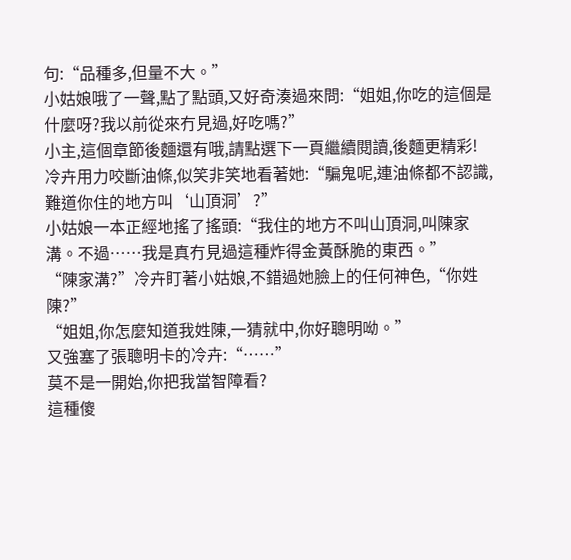句:“品種多,但量不大。”
小姑娘哦了一聲,點了點頭,又好奇湊過來問:“姐姐,你吃的這個是什麼呀?我以前從來冇見過,好吃嗎?”
小主,這個章節後麵還有哦,請點選下一頁繼續閱讀,後麵更精彩!
冷卉用力咬斷油條,似笑非笑地看著她:“騙鬼呢,連油條都不認識,難道你住的地方叫‘山頂洞’?”
小姑娘一本正經地搖了搖頭:“我住的地方不叫山頂洞,叫陳家溝。不過……我是真冇見過這種炸得金黃酥脆的東西。”
“陳家溝?”冷卉盯著小姑娘,不錯過她臉上的任何神色,“你姓陳?”
“姐姐,你怎麼知道我姓陳,一猜就中,你好聰明呦。”
又強塞了張聰明卡的冷卉:“……”
莫不是一開始,你把我當智障看?
這種傻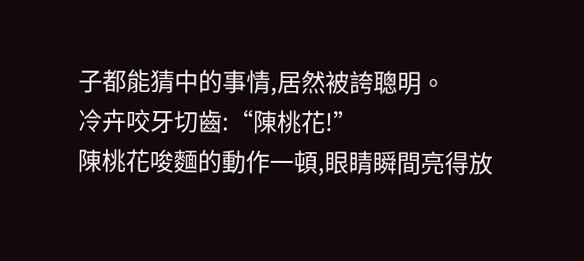子都能猜中的事情,居然被誇聰明。
冷卉咬牙切齒:“陳桃花!”
陳桃花唆麵的動作一頓,眼睛瞬間亮得放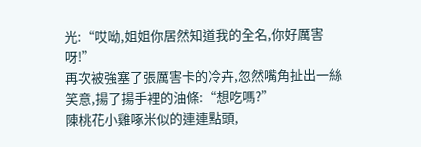光:“哎呦,姐姐你居然知道我的全名,你好厲害呀!”
再次被強塞了張厲害卡的冷卉,忽然嘴角扯出一絲笑意,揚了揚手裡的油條:“想吃嗎?”
陳桃花小雞啄米似的連連點頭,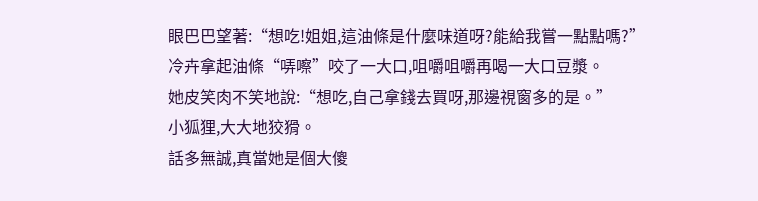眼巴巴望著:“想吃!姐姐,這油條是什麼味道呀?能給我嘗一點點嗎?”
冷卉拿起油條“哢嚓”咬了一大口,咀嚼咀嚼再喝一大口豆漿。
她皮笑肉不笑地說:“想吃,自己拿錢去買呀,那邊視窗多的是。”
小狐狸,大大地狡猾。
話多無誠,真當她是個大傻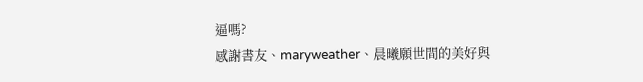逼嗎?
感謝書友、maryweather、晨曦願世間的美好與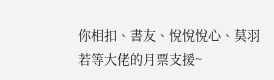你相扣、書友、悅悅悅心、莫羽若等大佬的月票支援~